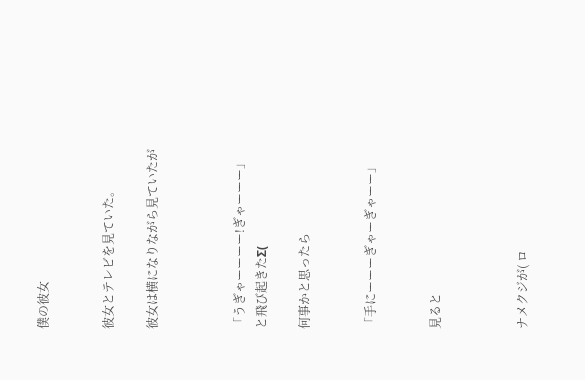僕の彼女


彼女とテレビを見ていた。

彼女は横になりながら見ていたが



「うぎゃーーーー!ぎゃーーー」
と飛び起きたΣ(

何事かと思ったら


「手にーーーぎゃーぎゃーー」


見ると



ナメクジが( ロ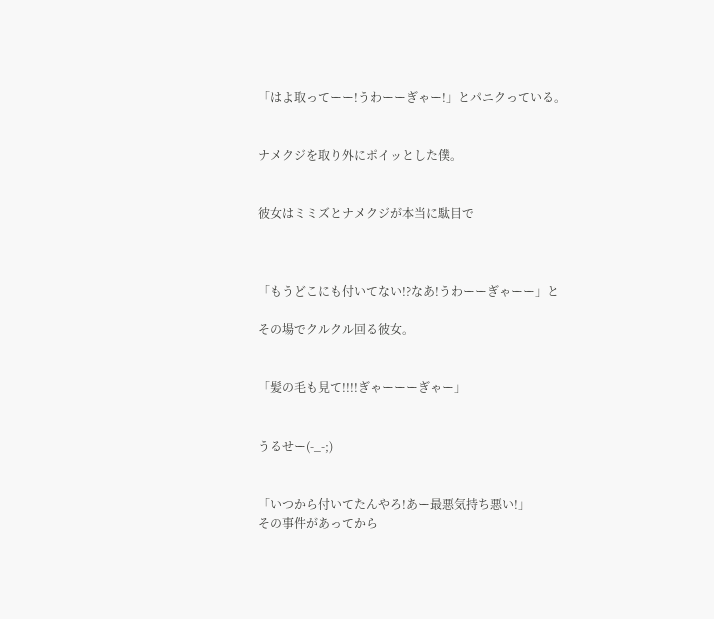「はよ取ってーー!うわーーぎゃー!」とパニクっている。


ナメクジを取り外にポイッとした僕。


彼女はミミズとナメクジが本当に駄目で



「もうどこにも付いてない!?なあ!うわーーぎゃーー」と

その場でクルクル回る彼女。


「髪の毛も見て!!!!ぎゃーーーぎゃー」


うるせー(-_-;)


「いつから付いてたんやろ!あー最悪気持ち悪い!」
その事件があってから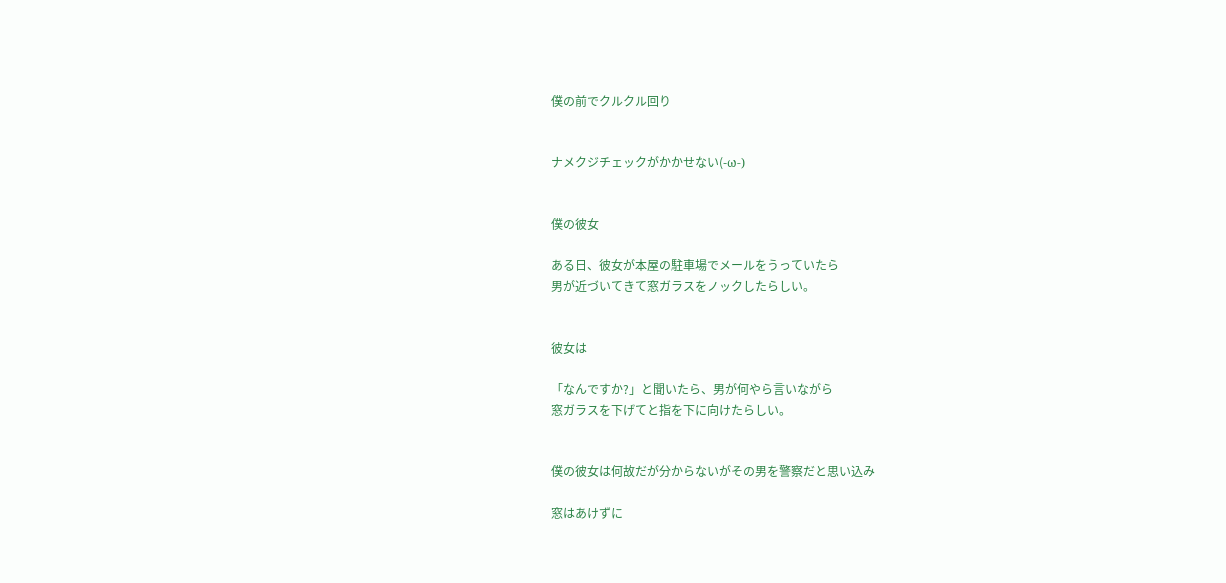僕の前でクルクル回り


ナメクジチェックがかかせない(-ω-)


僕の彼女

ある日、彼女が本屋の駐車場でメールをうっていたら
男が近づいてきて窓ガラスをノックしたらしい。


彼女は

「なんですか?」と聞いたら、男が何やら言いながら
窓ガラスを下げてと指を下に向けたらしい。


僕の彼女は何故だが分からないがその男を警察だと思い込み

窓はあけずに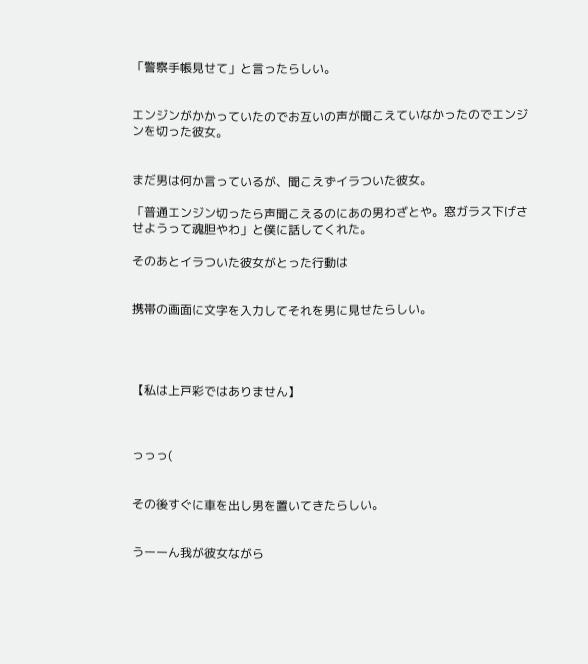「警察手帳見せて」と言ったらしい。


エンジンがかかっていたのでお互いの声が聞こえていなかったのでエンジンを切った彼女。


まだ男は何か言っているが、聞こえずイラついた彼女。

「普通エンジン切ったら声聞こえるのにあの男わざとや。窓ガラス下げさせようって魂胆やわ」と僕に話してくれた。

そのあとイラついた彼女がとった行動は


携帯の画面に文字を入力してそれを男に見せたらしい。




【私は上戸彩ではありません】



っっっ(


その後すぐに車を出し男を置いてきたらしい。


うーーん我が彼女ながら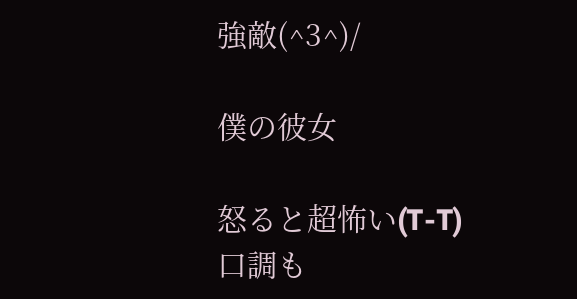強敵(^3^)/

僕の彼女

怒ると超怖い(T-T)
口調も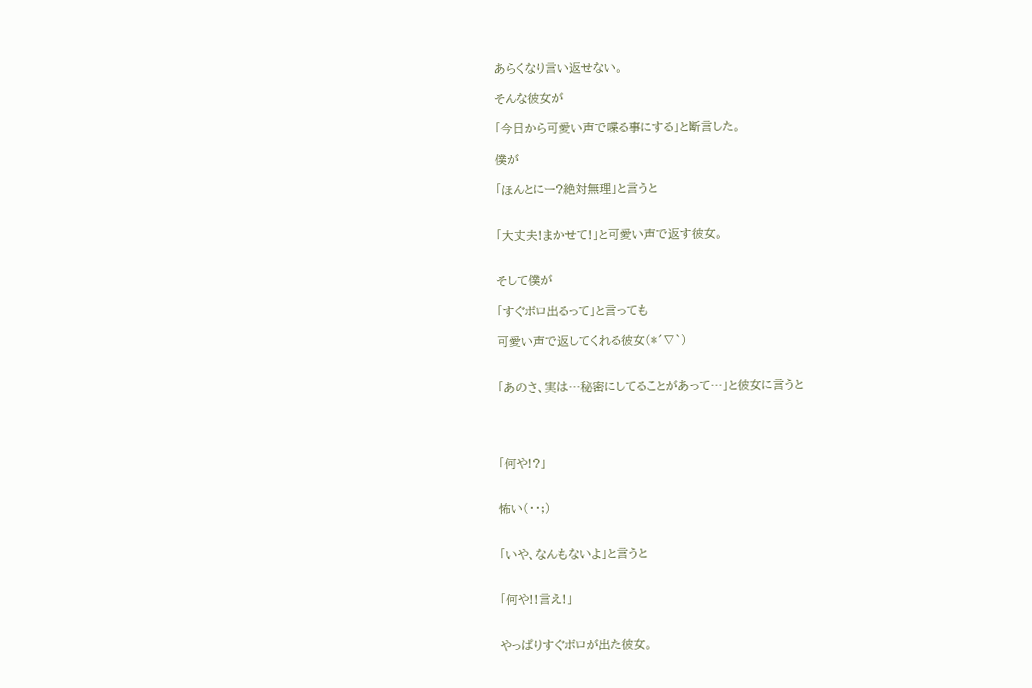あらくなり言い返せない。

そんな彼女が

「今日から可愛い声で喋る事にする」と断言した。

僕が

「ほんとにー?絶対無理」と言うと


「大丈夫!まかせて!」と可愛い声で返す彼女。


そして僕が

「すぐボロ出るって」と言っても

可愛い声で返してくれる彼女(*´∇`)


「あのさ、実は…秘密にしてることがあって…」と彼女に言うと




「何や!?」


怖い(・・;)


「いや、なんもないよ」と言うと


「何や!!言え!」


やっぱりすぐボロが出た彼女。